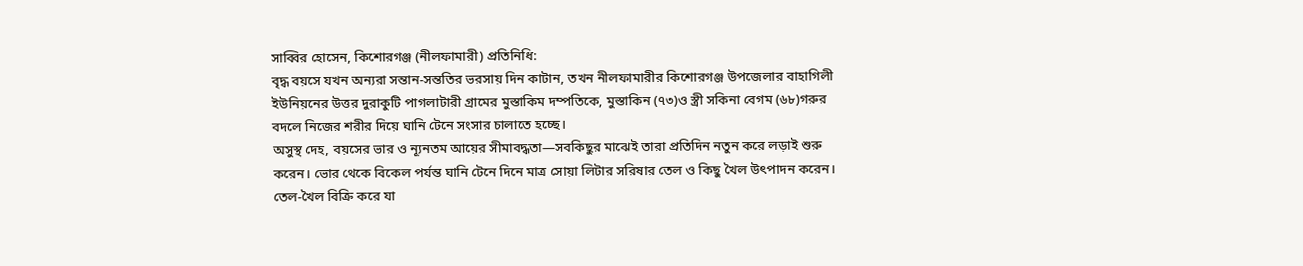সাব্বির হোসেন, কিশোরগঞ্জ (নীলফামারী) প্রতিনিধি:
বৃদ্ধ বয়সে যখন অন্যরা সন্তান-সন্ততির ভরসায় দিন কাটান, তখন নীলফামারীর কিশোরগঞ্জ উপজেলার বাহাগিলী ইউনিয়নের উত্তর দুরাকুটি পাগলাটারী গ্রামের মুস্তাকিম দম্পতিকে, মুস্তাকিন (৭৩)ও স্ত্রী সকিনা বেগম (৬৮)গরুর বদলে নিজের শরীর দিয়ে ঘানি টেনে সংসার চালাতে হচ্ছে।
অসুস্থ দেহ, বয়সের ভার ও ন্যূনতম আয়ের সীমাবদ্ধতা—সবকিছুর মাঝেই তারা প্রতিদিন নতুন করে লড়াই শুরু করেন। ভোর থেকে বিকেল পর্যন্ত ঘানি টেনে দিনে মাত্র সোয়া লিটার সরিষার তেল ও কিছু খৈল উৎপাদন করেন। তেল-খৈল বিক্রি করে যা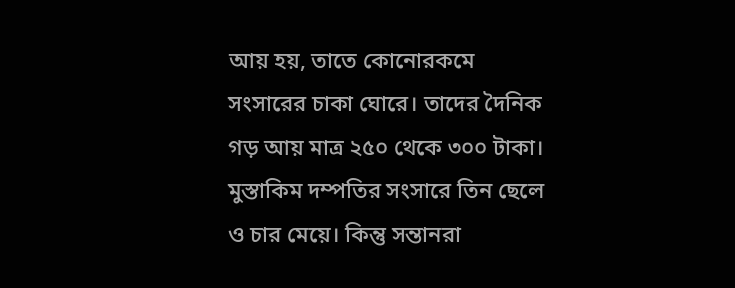আয় হয়, তাতে কোনোরকমে সংসারের চাকা ঘোরে। তাদের দৈনিক গড় আয় মাত্র ২৫০ থেকে ৩০০ টাকা।
মুস্তাকিম দম্পতির সংসারে তিন ছেলে ও চার মেয়ে। কিন্তু সন্তানরা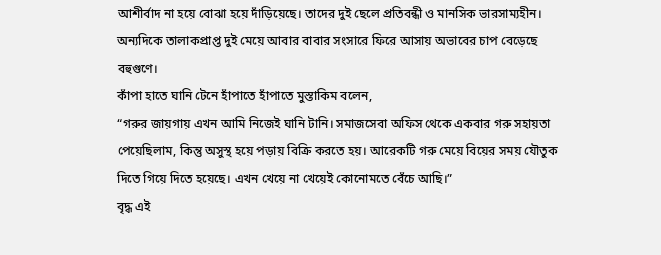আশীর্বাদ না হয়ে বোঝা হয়ে দাঁড়িয়েছে। তাদের দুই ছেলে প্রতিবন্ধী ও মানসিক ভারসাম্যহীন। অন্যদিকে তালাকপ্রাপ্ত দুই মেয়ে আবার বাবার সংসারে ফিরে আসায় অভাবের চাপ বেড়েছে বহুগুণে।
কাঁপা হাতে ঘানি টেনে হাঁপাতে হাঁপাতে মুস্তাকিম বলেন,
“গরুর জায়গায় এখন আমি নিজেই ঘানি টানি। সমাজসেবা অফিস থেকে একবার গরু সহায়তা পেয়েছিলাম, কিন্তু অসুস্থ হয়ে পড়ায় বিক্রি করতে হয়। আরেকটি গরু মেয়ে বিয়ের সময় যৌতুক দিতে গিয়ে দিতে হয়েছে। এখন খেয়ে না খেয়েই কোনোমতে বেঁচে আছি।”
বৃদ্ধ এই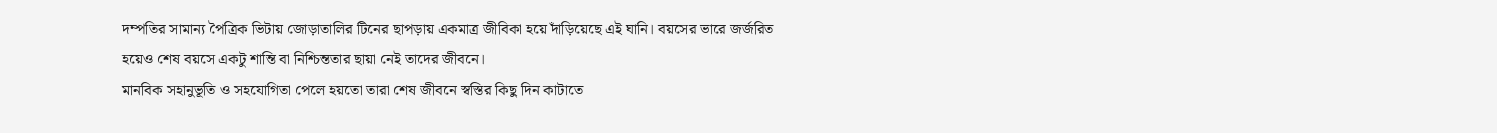দম্পতির সামান্য পৈত্রিক ভিটায় জোড়াতালির টিনের ছাপড়ায় একমাত্র জীবিকা হয়ে দাঁড়িয়েছে এই ঘানি। বয়সের ভারে জর্জরিত হয়েও শেষ বয়সে একটু শান্তি বা নিশ্চিন্ততার ছায়া নেই তাদের জীবনে।
মানবিক সহানুভূতি ও সহযোগিতা পেলে হয়তো তারা শেষ জীবনে স্বস্তির কিছু দিন কাটাতে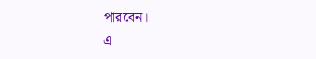পারবেন।
এ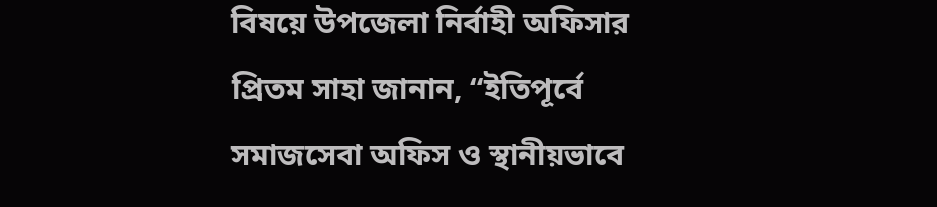বিষয়ে উপজেলা নির্বাহী অফিসার প্রিতম সাহা জানান, “ইতিপূর্বে সমাজসেবা অফিস ও স্থানীয়ভাবে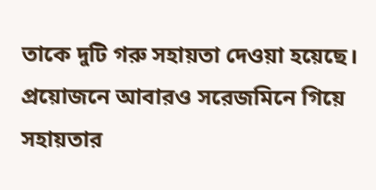তাকে দুটি গরু সহায়তা দেওয়া হয়েছে। প্রয়োজনে আবারও সরেজমিনে গিয়ে সহায়তার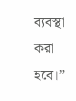ব্যবস্থা করা হবে।”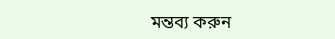মন্তব্য করুন